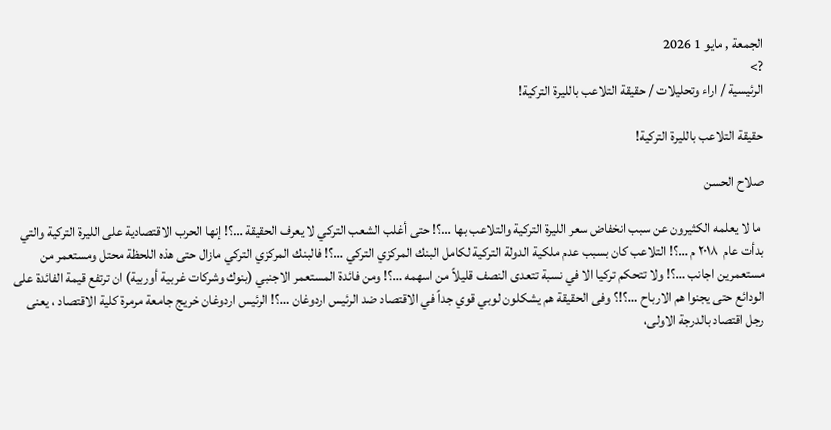الجمعة , مايو 1 2026
?>
الرئيسية / اراء وتحليلات / حقيقة التلاعب بالليرة التركية!

حقيقة التلاعب بالليرة التركية!

صلاح الحسن

 ما لا يعلمه الكثيرون عن سبب انخفاض سعر الليرة التركية والتلاعب بها …؟! حتى أغلب الشعب التركي لا يعرف الحقيقة …؟! إنها الحرب الاقتصادية على الليرة التركية والتي بدأت عام  ٢٠١٨ م …؟! التلاعب كان بسبب عدم ملكية الدولة التركية لكامل البنك المركزي التركي …؟! فالبنك المركزي التركي مازال حتى هذه اللحظة محتل ومستعمر من مستعمرين اجانب …؟! ولا تتحكم تركيا الا في نسبة تتعدى النصف قليلاً من اسهمه …؟! ومن فائدة المستعمر الاجنبي (بنوك وشركات غربية أوربية) ان ترتفع قيمة الفائدة على الودائع حتى يجنوا هم الارباح …؟!؟ وفى الحقيقة هم يشكلون لوبي قوي جداً في الاقتصاد ضد الرئيس اردوغان …؟! الرئيس اردوغان خريج جامعة مرمرة كلية الاقتصاد ، يعنى رجل اقتصاد بالدرجة الاولى،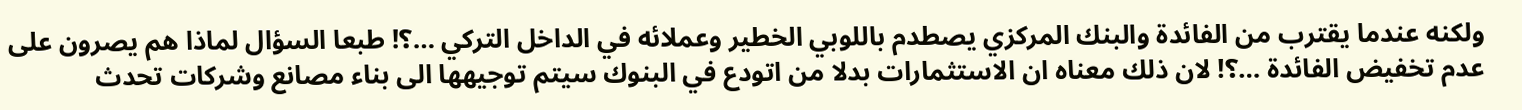ولكنه عندما يقترب من الفائدة والبنك المركزي يصطدم باللوبي الخطير وعملائه في الداخل التركي …؟! طبعا السؤال لماذا هم يصرون على عدم تخفيض الفائدة …؟! لان ذلك معناه ان الاستثمارات بدلا من اتودع في البنوك سيتم توجيهها الى بناء مصانع وشركات تحدث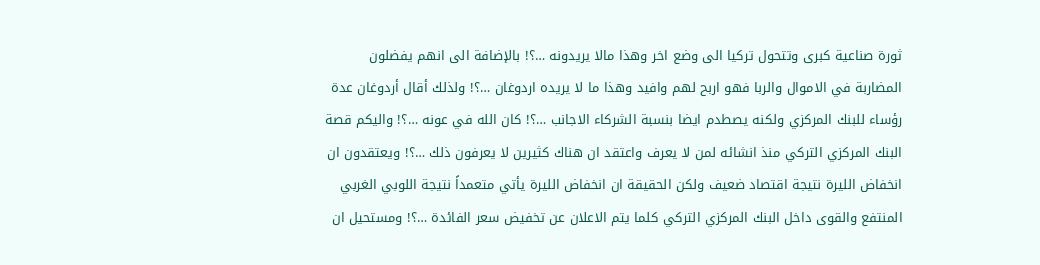ثورة صناعية كبرى وتتحول تركيا الى وضع اخر وهذا مالا يريدونه …؟! بالإضافة الى انهم يفضلون المضاربة في الاموال والربا فهو اربح لهم وافيد وهذا ما لا يريده اردوغان …؟! ولذلك أقال أردوغان عدة رؤساء للبنك المركزي ولكنه يصطدم ايضا بنسبة الشركاء الاجانب …؟! كان الله في عونه …؟! واليكم قصة البنك المركزي التركي منذ انشائه لمن لا يعرف واعتقد ان هناك كثيرين لا يعرفون ذلك …؟! ويعتقدون ان انخفاض الليرة نتيجة اقتصاد ضعيف ولكن الحقيقة ان انخفاض الليرة يأتي متعمداً نتيجة اللوبي الغربي المنتفع والقوى داخل البنك المركزي التركي كلما يتم الاعلان عن تخفيض سعر الفائدة …؟! ومستحيل ان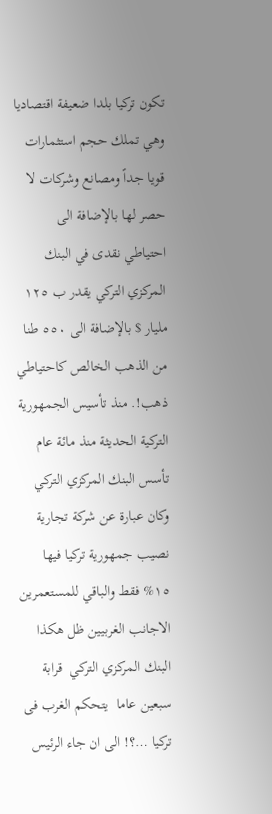تكون تركيا بلدا ضعيفة اقتصاديا وهي تملك حجم استثمارات قويا جداً ومصانع وشركات لا حصر لها بالإضافة الى احتياطي نقدى في البنك المركزي التركي يقدر ب ١٢٥ مليار $ بالإضافة الى ٥٥٠ طنا من الذهب الخالص كاحتياطي ذهب!. منذ تأسيس الجمهورية التركية الحديثة منذ مائة عام تأسس البنك المركزي التركي وكان عبارة عن شركة تجارية نصيب جمهورية تركيا فيها ١٥% فقط والباقي للمستعمرين الاجانب الغربيين ظل هكذا البنك المركزي التركي  قرابة سبعين عاما  يتحكم الغرب فى تركيا …؟! الى ان جاء الرئيس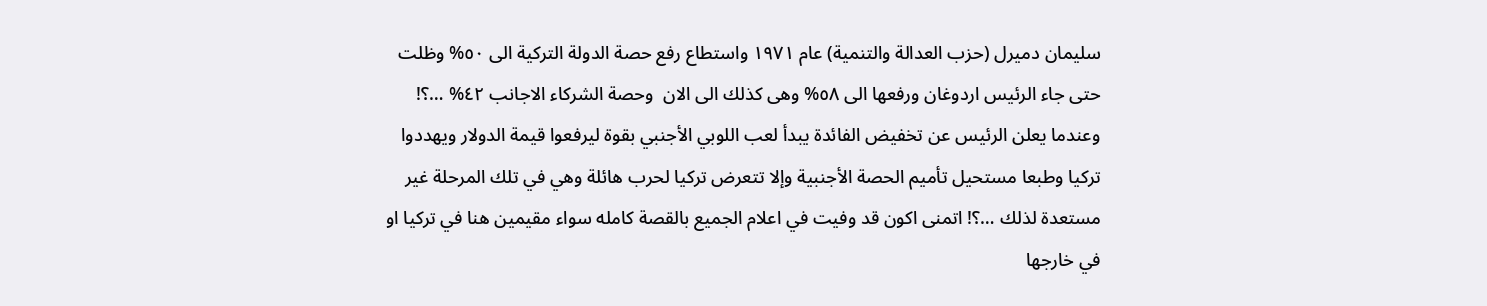سليمان دميرل (حزب العدالة والتنمية) عام ١٩٧١ واستطاع رفع حصة الدولة التركية الى ٥٠% وظلت حتى جاء الرئيس اردوغان ورفعها الى ٥٨% وهى كذلك الى الان  وحصة الشركاء الاجانب ٤٢% …؟! وعندما يعلن الرئيس عن تخفيض الفائدة يبدأ لعب اللوبي الأجنبي بقوة ليرفعوا قيمة الدولار ويهددوا تركيا وطبعا مستحيل تأميم الحصة الأجنبية وإلا تتعرض تركيا لحرب هائلة وهي في تلك المرحلة غير مستعدة لذلك …؟! اتمنى اكون قد وفيت في اعلام الجميع بالقصة كامله سواء مقيمين هنا في تركيا او في خارجها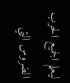ليعلم الجميع الحرب الضروس التي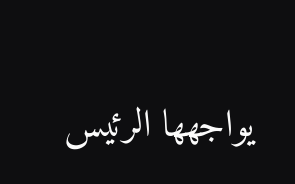يواجهها الرئيس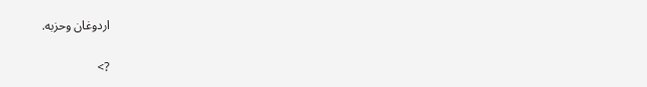اردوغان وحزبه.

?>